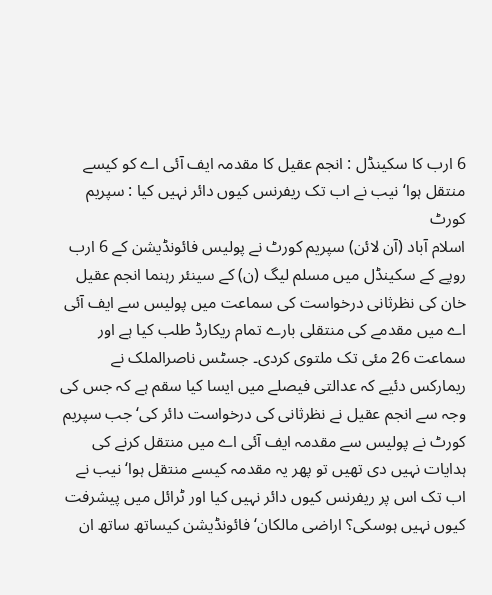6 ارب کا سکینڈل : انجم عقیل کا مقدمہ ایف آئی اے کو کیسے منتقل ہوا‘ نیب نے اب تک ریفرنس کیوں دائر نہیں کیا : سپریم کورٹ
اسلام آباد (آن لائن) سپریم کورٹ نے پولیس فائونڈیشن کے 6 ارب روپے کے سکینڈل میں مسلم لیگ (ن) کے سینئر رہنما انجم عقیل خان کی نظرثانی درخواست کی سماعت میں پولیس سے ایف آئی اے میں مقدمے کی منتقلی بارے تمام ریکارڈ طلب کیا ہے اور سماعت 26 مئی تک ملتوی کردی۔ جسٹس ناصرالملک نے ریمارکس دئیے کہ عدالتی فیصلے میں ایسا کیا سقم ہے کہ جس کی وجہ سے انجم عقیل نے نظرثانی کی درخواست دائر کی‘ جب سپریم کورٹ نے پولیس سے مقدمہ ایف آئی اے میں منتقل کرنے کی ہدایات نہیں دی تھیں تو پھر یہ مقدمہ کیسے منتقل ہوا‘ نیب نے اب تک اس پر ریفرنس کیوں دائر نہیں کیا اور ٹرائل میں پیشرفت کیوں نہیں ہوسکی؟ اراضی مالکان‘ فائونڈیشن کیساتھ ساتھ ان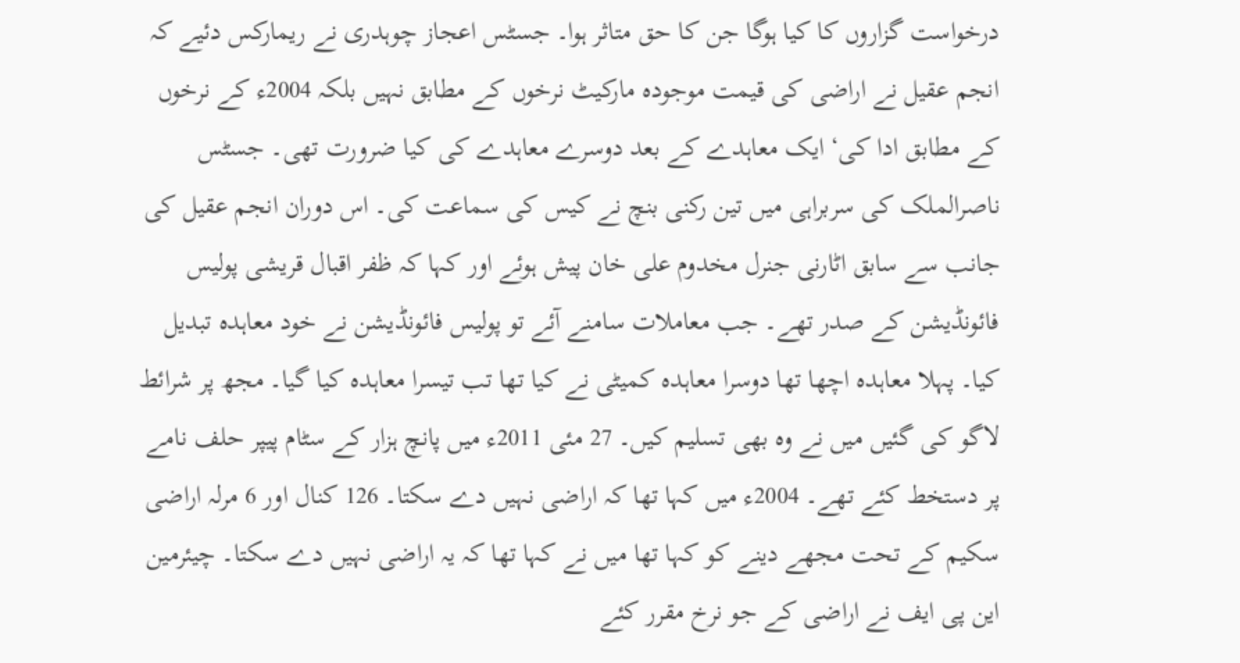درخواست گزاروں کا کیا ہوگا جن کا حق متاثر ہوا۔ جسٹس اعجاز چوہدری نے ریمارکس دئیے کہ انجم عقیل نے اراضی کی قیمت موجودہ مارکیٹ نرخوں کے مطابق نہیں بلکہ 2004ء کے نرخوں کے مطابق ادا کی‘ ایک معاہدے کے بعد دوسرے معاہدے کی کیا ضرورت تھی۔ جسٹس ناصرالملک کی سربراہی میں تین رکنی بنچ نے کیس کی سماعت کی۔ اس دوران انجم عقیل کی جانب سے سابق اٹارنی جنرل مخدوم علی خان پیش ہوئے اور کہا کہ ظفر اقبال قریشی پولیس فائونڈیشن کے صدر تھے۔ جب معاملات سامنے آئے تو پولیس فائونڈیشن نے خود معاہدہ تبدیل کیا۔ پہلا معاہدہ اچھا تھا دوسرا معاہدہ کمیٹی نے کیا تھا تب تیسرا معاہدہ کیا گیا۔ مجھ پر شرائط لاگو کی گئیں میں نے وہ بھی تسلیم کیں۔ 27 مئی 2011ء میں پانچ ہزار کے سٹام پیپر حلف نامے پر دستخط کئے تھے۔ 2004ء میں کہا تھا کہ اراضی نہیں دے سکتا۔ 126 کنال اور 6 مرلہ اراضی سکیم کے تحت مجھے دینے کو کہا تھا میں نے کہا تھا کہ یہ اراضی نہیں دے سکتا۔ چیئرمین این پی ایف نے اراضی کے جو نرخ مقرر کئے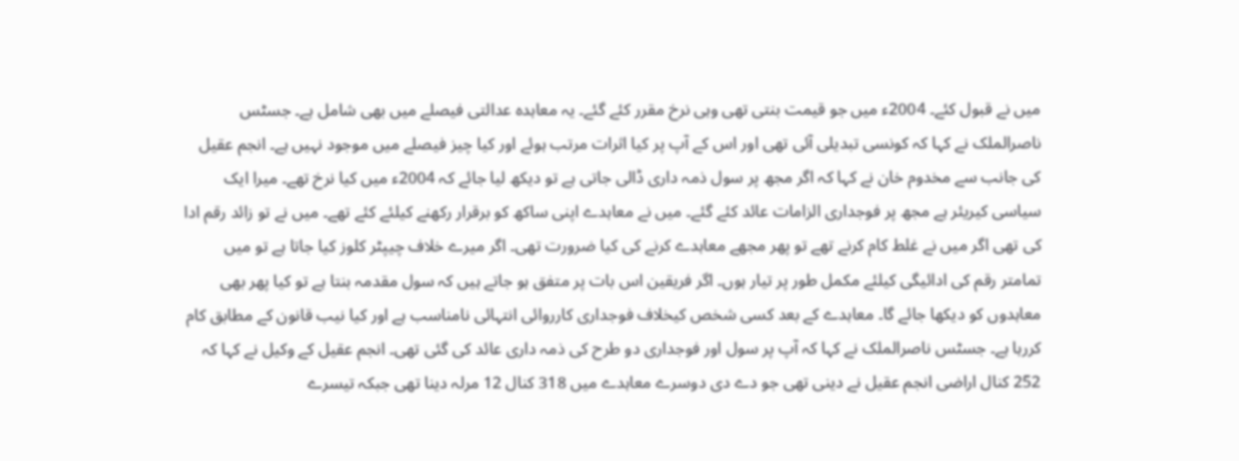میں نے قبول کئے۔ 2004ء میں جو قیمت بنتی تھی وہی نرخ مقرر کئے گئے۔ یہ معاہدہ عدالتی فیصلے میں بھی شامل ہے۔ جسٹس ناصرالملک نے کہا کہ کونسی تبدیلی آئی تھی اور اس کے آپ پر کیا اثرات مرتب ہوئے اور کیا چیز فیصلے میں موجود نہیں ہے۔ انجم عقیل کی جانب سے مخدوم خان نے کہا کہ اگر مجھ پر سول ذمہ داری ڈالی جاتی ہے تو دیکھ لیا جائے کہ 2004ء میں کیا نرخ تھے۔ میرا ایک سیاسی کیریئر ہے مجھ پر فوجداری الزامات عائد کئے گئے۔ میں نے معاہدے اپنی ساکھ کو برقرار رکھنے کیلئے کئے تھے۔ میں نے تو زائد رقم ادا کی تھی اگر میں نے غلط کام کرنے تھے تو پھر مجھے معاہدے کرنے کی کیا ضرورت تھی۔ اگر میرے خلاف چیپٹر کلوز کیا جاتا ہے تو میں تمامتر رقم کی ادائیگی کیلئے مکمل طور پر تیار ہوں۔ اگر فریقین اس بات پر متفق ہو جاتے ہیں کہ سول مقدمہ بنتا ہے تو کیا پھر بھی معاہدوں کو دیکھا جائے گا۔ معاہدے کے بعد کسی شخص کیخلاف فوجداری کارروائی انتہائی نامناسب ہے اور کیا نیب قانون کے مطابق کام کررہا ہے۔ جسٹس ناصرالملک نے کہا کہ آپ پر سول اور فوجداری دو طرح کی ذمہ داری عائد کی گئی تھی۔ انجم عقیل کے وکیل نے کہا کہ 252 کنال اراضی انجم عقیل نے دینی تھی جو دے دی دوسرے معاہدے میں 318 کنال 12 مرلہ دینا تھی جبکہ تیسرے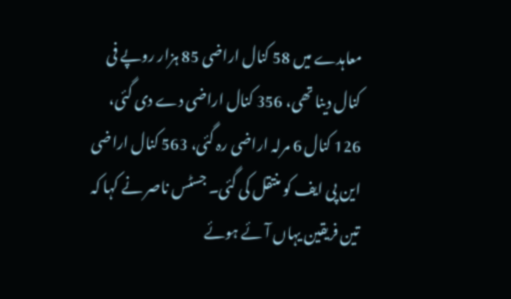معاہدے میں 58 کنال اراضی 85 ہزار روپے فی کنال دینا تھی، 356 کنال اراضی دے دی گئی، 126 کنال 6 مرلہ اراضی رہ گئی، 563 کنال اراضی این پی ایف کو منتقل کی گئی۔ جسٹس ناصر نے کہا کہ تین فریقین یہاں آئے ہوئے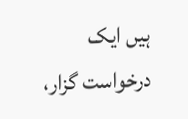ہیں ایک درخواست گزار،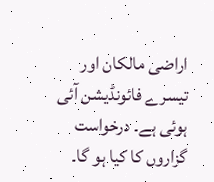اراضی مالکان اور تیسرے فائونڈیشن آئی ہوئی ہے۔ درخواست گزاروں کا کیا ہو گا۔